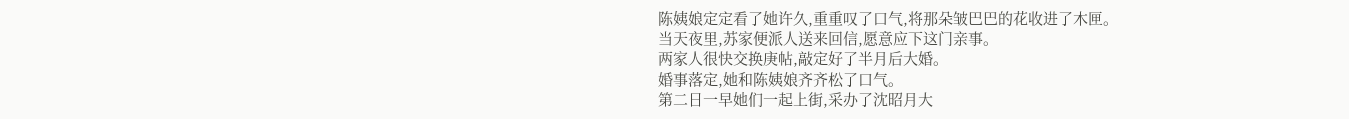陈姨娘定定看了她许久,重重叹了口气,将那朵皱巴巴的花收进了木匣。
当天夜里,苏家便派人送来回信,愿意应下这门亲事。
两家人很快交换庚帖,敲定好了半月后大婚。
婚事落定,她和陈姨娘齐齐松了口气。
第二日一早她们一起上街,采办了沈昭月大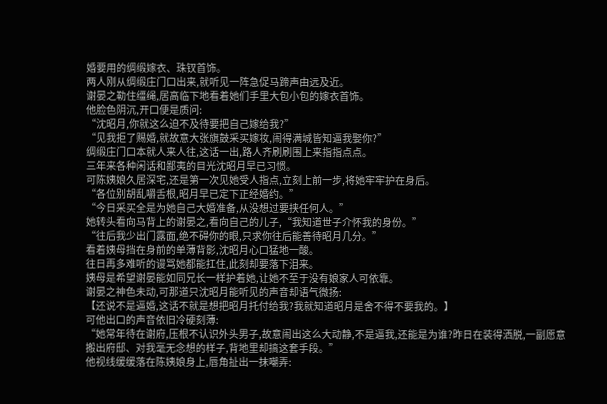婚要用的绸缎嫁衣、珠钗首饰。
两人刚从绸缎庄门口出来,就听见一阵急促马蹄声由远及近。
谢晏之勒住缰绳,居高临下地看着她们手里大包小包的嫁衣首饰。
他脸色阴沉,开口便是质问:
“沈昭月,你就这么迫不及待要把自己嫁给我?”
“见我拒了赐婚,就故意大张旗鼓采买嫁妆,闹得满城皆知逼我娶你?”
绸缎庄门口本就人来人往,这话一出,路人齐刷刷围上来指指点点。
三年来各种闲话和鄙夷的目光沈昭月早已习惯。
可陈姨娘久居深宅,还是第一次见她受人指点,立刻上前一步,将她牢牢护在身后。
“各位别胡乱嚼舌根,昭月早已定下正经婚约。”
“今日采买全是为她自己大婚准备,从没想过要挟任何人。”
她转头看向马背上的谢晏之,看向自己的儿子,“我知道世子介怀我的身份。”
“往后我少出门露面,绝不碍你的眼,只求你往后能善待昭月几分。”
看着姨母挡在身前的单薄背影,沈昭月心口猛地一酸。
往日再多难听的谩骂她都能扛住,此刻却要落下泪来。
姨母是希望谢晏能如同兄长一样护着她,让她不至于没有娘家人可依靠。
谢晏之神色未动,可那道只沈昭月能听见的声音却语气微扬:
【还说不是逼婚,这话不就是想把昭月托付给我?我就知道昭月是舍不得不要我的。】
可他出口的声音依旧冷硬刻薄:
“她常年待在谢府,压根不认识外头男子,故意闹出这么大动静,不是逼我,还能是为谁?昨日在装得洒脱,一副愿意搬出府邸、对我毫无念想的样子,背地里却搞这套手段。”
他视线缓缓落在陈姨娘身上,唇角扯出一抹嘲弄: